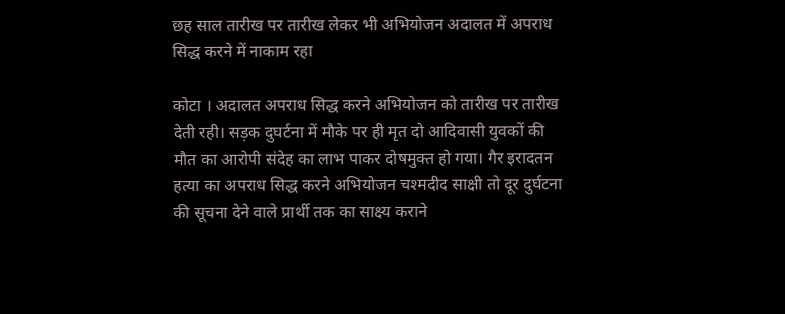छह साल तारीख पर तारीख लेकर भी अभियोजन अदालत में अपराध सिद्ध करने में नाकाम रहा

कोटा । अदालत अपराध सिद्ध करने अभियोजन को तारीख पर तारीख देती रही। सड़क दुघर्टना में मौके पर ही मृत दो आदिवासी युवकों की मौत का आरोपी संदेह का लाभ पाकर दोषमुक्त हो गया। गैर इरादतन हत्या का अपराध सिद्ध करने अभियोजन चश्मदीद साक्षी तो दूर दुर्घटना की सूचना देने वाले प्रार्थी तक का साक्ष्य कराने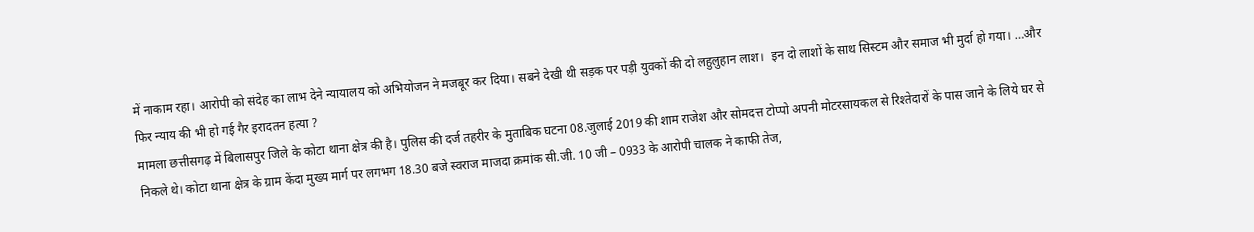में नाकाम रहा। आरोपी को संदेह का लाभ देने न्यायालय को अभियोजन ने मजबूर कर दिया। सबने देखी थी सड़क पर पड़ी युवकों की दो लहुलुहान लाश।  इन दो लाशों के साथ सिस्टम और समाज भी मुर्दा हो गया। …और फिर न्याय की भी हो गई गैर इरादतन हत्या ?
मामला छत्तीसगढ़ में बिलासपुर जिले के कोटा थाना क्षेत्र की है। पुलिस की दर्ज तहरीर के मुताबिक घटना 08.जुलाई 2019 की शाम राजेश और सोमदत्त टोप्पो अपनी मोटरसायकल से रिश्तेदारों के पास जाने के लिये घर से निकले थे। कोटा थाना क्षेत्र के ग्राम केंदा मुख्य मार्ग पर लगभग 18.30 बजे स्वराज माजदा क्रमांक सी.जी. 10 जी – 0933 के आरोपी चालक ने काफी तेज,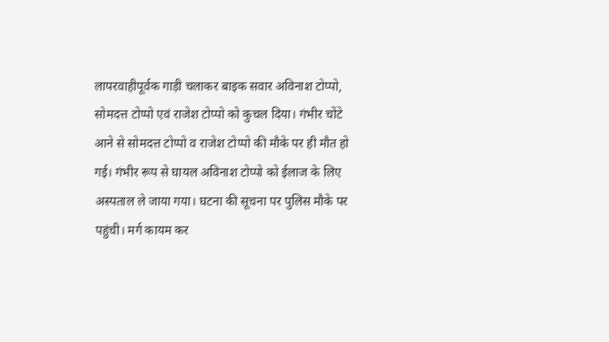लापरवाहीपूर्वक गाड़ी चलाकर बाइक सवार अविनाश टोप्पो, सोमदत्त टोप्पो एवं राजेश टोप्पो को कुचल दिया। गंभीर चोंटे आने से सोमदत्त टोप्पो व राजेश टोप्पो की मौके पर ही मौत हो गई। गंभीर रूप से घायल अविनाश टोप्पो को ईलाज के लिए अस्पताल ले जाया गया। घटना की सूचना पर पुलिस मौके पर पहुंची। मर्ग कायम कर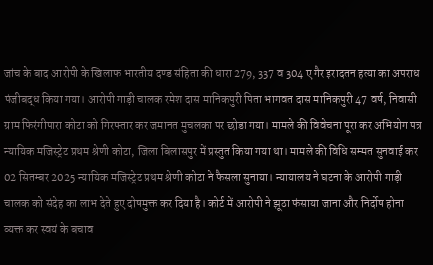जांच के बाद आरोपी के खिलाफ भारतीय दण्ड संहिता की धारा 279, 337 व 304 ए गैर इरादतन हत्या का अपराध पंजीबद्ध किया गया। आरोपी गाड़ी चालक रमेश दास मानिकपुरी पिता भागवत दास मानिकपुरी 47 वर्ष, निवासी ग्राम फिरंगीपारा कोटा को गिरफ्तार कर जमानत मुचलका पर छोडा गया। मामले की विवेचना पूरा कर अभियोग पत्र न्यायिक मजिस्ट्रेट प्रथम श्रेणी कोटा, जिला बिलासपुर में प्रस्तुत किया गया था। मामले की विधि सम्मत सुनवाई कर 02 सितम्बर 2025 न्यायिक मजिस्ट्रेट प्रथम श्रेणी कोटा ने फैसला सुनाया। न्यायालय ने घटना के आरोपी गाड़ी चालक को संदेह का लाभ देते हुए दोषमुक्त कर दिया है। कोर्ट में आरोपी ने झूठा फंसाया जाना और निर्दोष होना व्यक्त कर स्वयं के बचाव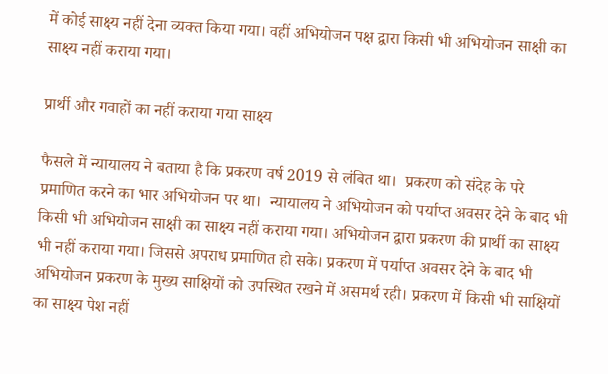में कोई साक्ष्य नहीं देना व्यक्त किया गया। वहीं अभियोजन पक्ष द्वारा किसी भी अभियोजन साक्षी का साक्ष्य नहीं कराया गया।

प्रार्थी और गवाहों का नहीं कराया गया साक्ष्य

फैसले में न्यायालय ने बताया है कि प्रकरण वर्ष 2019 से लंबित था।  प्रकरण को संदेह के परे प्रमाणित करने का भार अभियोजन पर था।  न्यायालय ने अभियोजन को पर्याप्त अवसर देने के बाद भी किसी भी अभियोजन साक्षी का साक्ष्य नहीं कराया गया। अभियोजन द्वारा प्रकरण की प्रार्थी का साक्ष्य भी नहीं कराया गया। जिससे अपराध प्रमाणित हो सके। प्रकरण में पर्याप्त अवसर देने के बाद भी अभियोजन प्रकरण के मुख्य साक्षियों को उपस्थित रखने में असमर्थ रही। प्रकरण में किसी भी साक्षियों का साक्ष्य पेश नहीं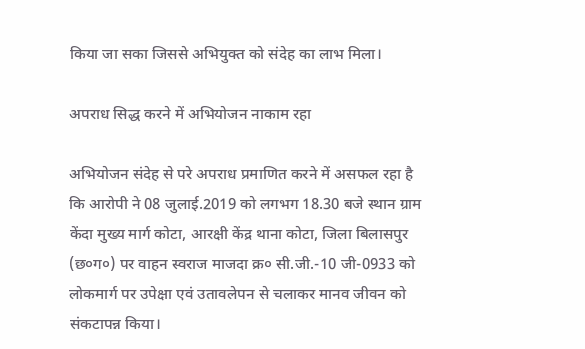किया जा सका जिससे अभियुक्त को संदेह का लाभ मिला।

अपराध सिद्ध करने में अभियोजन नाकाम रहा

अभियोजन संदेह से परे अपराध प्रमाणित करने में असफल रहा है कि आरोपी ने 08 जुलाई.2019 को लगभग 18.30 बजे स्थान ग्राम केंदा मुख्य मार्ग कोटा, आरक्षी केंद्र थाना कोटा, जिला बिलासपुर (छ०ग०) पर वाहन स्वराज माजदा क्र० सी.जी.-10 जी-0933 को लोकमार्ग पर उपेक्षा एवं उतावलेपन से चलाकर मानव जीवन को संकटापन्न किया।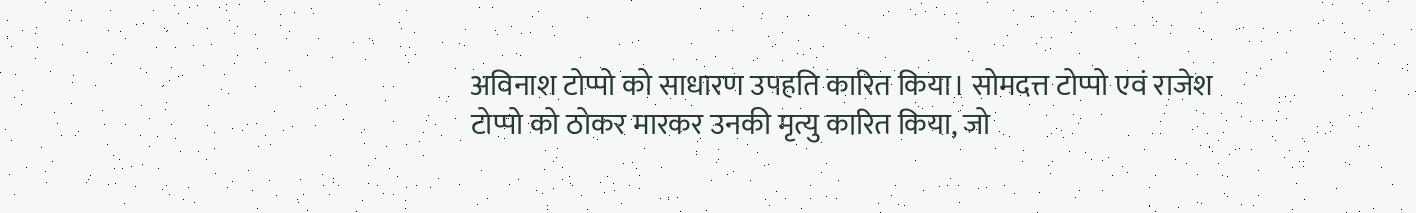अविनाश टोप्पो को साधारण उपहति कारित किया। सोमदत्त टोप्पो एवं राजेश टोप्पो को ठोकर मारकर उनकी मृत्यु कारित किया, जो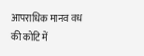आपराधिक मानव वध की कोटि में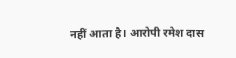नहीं आता है। आरोपी रमेश दास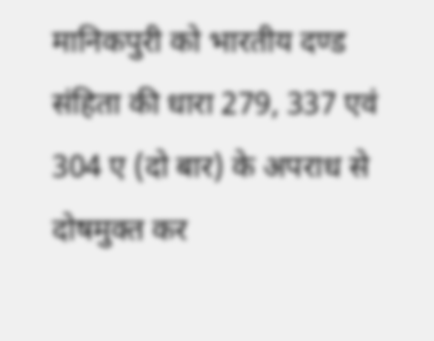मानिकपुरी को भारतीय दण्ड संहिता की धारा 279, 337 एवं 304 ए (दो बार) के अपराध से दोषमुक्त कर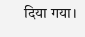दिया गया।